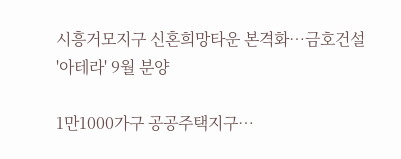시흥거모지구 신혼희망타운 본격화…금호건설 '아테라' 9월 분양

1만1000가구 공공주택지구…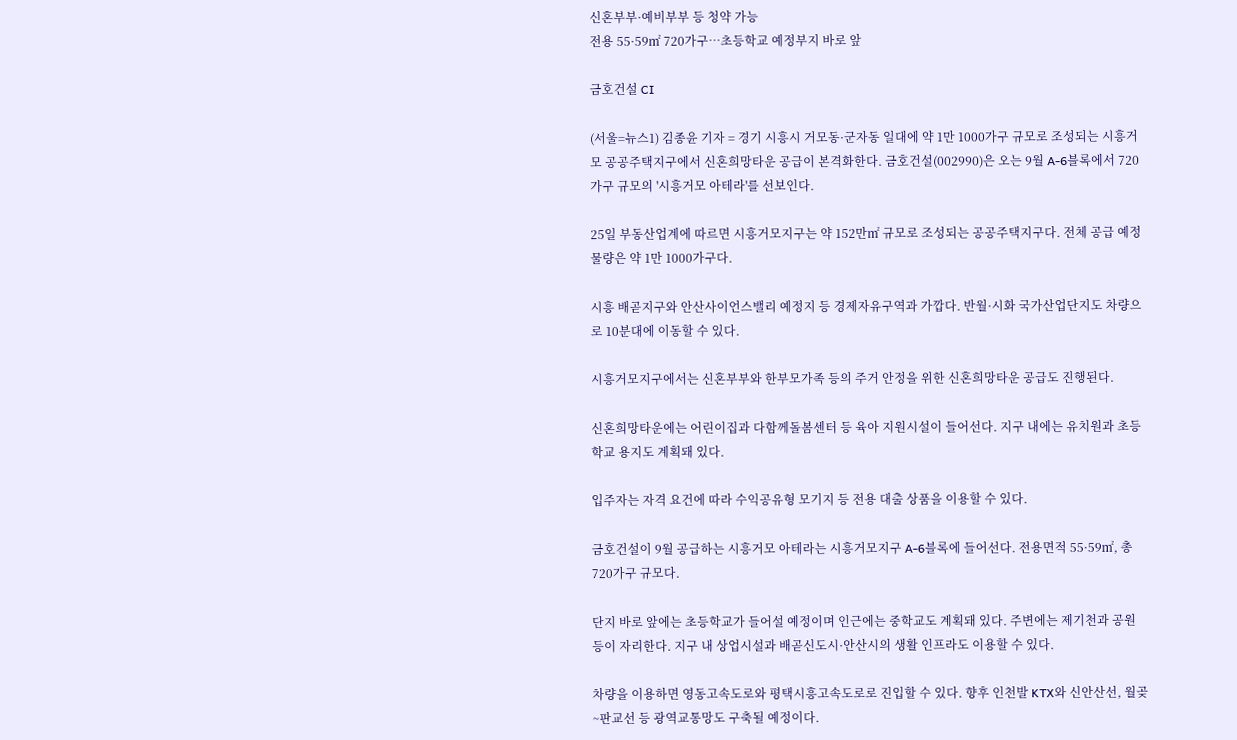신혼부부·예비부부 등 청약 가능
전용 55·59㎡ 720가구…초등학교 예정부지 바로 앞

금호건설 CI

(서울=뉴스1) 김종윤 기자 = 경기 시흥시 거모동·군자동 일대에 약 1만 1000가구 규모로 조성되는 시흥거모 공공주택지구에서 신혼희망타운 공급이 본격화한다. 금호건설(002990)은 오는 9월 A-6블록에서 720가구 규모의 '시흥거모 아테라'를 선보인다.

25일 부동산업계에 따르면 시흥거모지구는 약 152만㎡ 규모로 조성되는 공공주택지구다. 전체 공급 예정 물량은 약 1만 1000가구다.

시흥 배곧지구와 안산사이언스밸리 예정지 등 경제자유구역과 가깝다. 반월·시화 국가산업단지도 차량으로 10분대에 이동할 수 있다.

시흥거모지구에서는 신혼부부와 한부모가족 등의 주거 안정을 위한 신혼희망타운 공급도 진행된다.

신혼희망타운에는 어린이집과 다함께돌봄센터 등 육아 지원시설이 들어선다. 지구 내에는 유치원과 초등학교 용지도 계획돼 있다.

입주자는 자격 요건에 따라 수익공유형 모기지 등 전용 대출 상품을 이용할 수 있다.

금호건설이 9월 공급하는 시흥거모 아테라는 시흥거모지구 A-6블록에 들어선다. 전용면적 55·59㎡, 총 720가구 규모다.

단지 바로 앞에는 초등학교가 들어설 예정이며 인근에는 중학교도 계획돼 있다. 주변에는 제기천과 공원 등이 자리한다. 지구 내 상업시설과 배곧신도시·안산시의 생활 인프라도 이용할 수 있다.

차량을 이용하면 영동고속도로와 평택시흥고속도로로 진입할 수 있다. 향후 인천발 KTX와 신안산선, 월곶~판교선 등 광역교통망도 구축될 예정이다.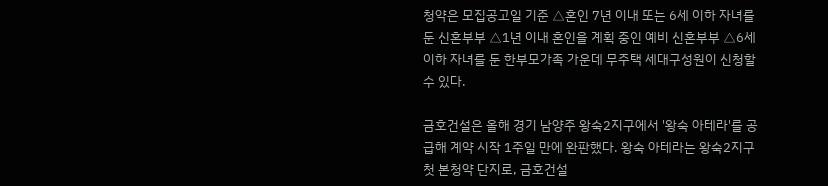청약은 모집공고일 기준 △혼인 7년 이내 또는 6세 이하 자녀를 둔 신혼부부 △1년 이내 혼인을 계획 중인 예비 신혼부부 △6세 이하 자녀를 둔 한부모가족 가운데 무주택 세대구성원이 신청할 수 있다.

금호건설은 올해 경기 남양주 왕숙2지구에서 '왕숙 아테라'를 공급해 계약 시작 1주일 만에 완판했다. 왕숙 아테라는 왕숙2지구 첫 본청약 단지로, 금호건설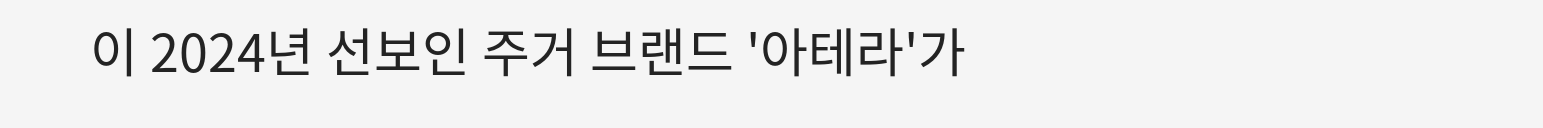이 2024년 선보인 주거 브랜드 '아테라'가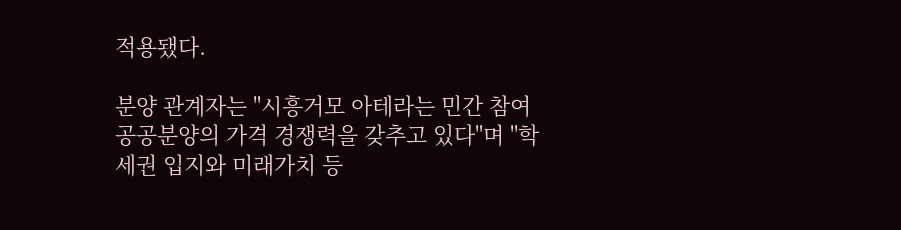적용됐다.

분양 관계자는 "시흥거모 아테라는 민간 참여 공공분양의 가격 경쟁력을 갖추고 있다"며 "학세권 입지와 미래가치 등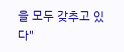을 모두 갖추고 있다"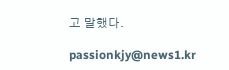고 말했다.

passionkjy@news1.kr